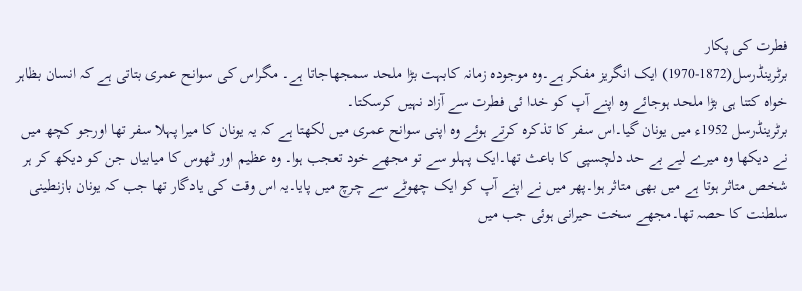فطرت کی پکار
برٹرینڈرسل(1872-1970) ایک انگریز مفکر ہے۔وہ موجودہ زمانہ کابہت بڑا ملحد سمجھاجاتا ہے۔ مگراس کی سوانح عمری بتاتی ہے کہ انسان بظاہر خواہ کتنا ہی بڑا ملحد ہوجائے وہ اپنے آپ کو خدا ئی فطرت سے آزاد نہیں کرسکتا۔
برٹرینڈرسل 1952ء میں یونان گیا۔اس سفر کا تذکرہ کرتے ہوئے وہ اپنی سوانح عمری میں لکھتا ہے کہ یہ یونان کا میرا پہلا سفر تھا اورجو کچھ میں نے دیکھا وہ میرے لیے بے حد دلچسپی کا باعث تھا۔ایک پہلو سے تو مجھے خود تعجب ہوا۔ وہ عظیم اور ٹھوس کا میابیاں جن کو دیکھ کر ہر شخص متاثر ہوتا ہے میں بھی متاثر ہوا۔پھر میں نے اپنے آپ کو ایک چھوٹے سے چرچ میں پایا۔یہ اس وقت کی یادگار تھا جب کہ یونان بازنطینی سلطنت کا حصہ تھا۔مجھے سخت حیرانی ہوئی جب میں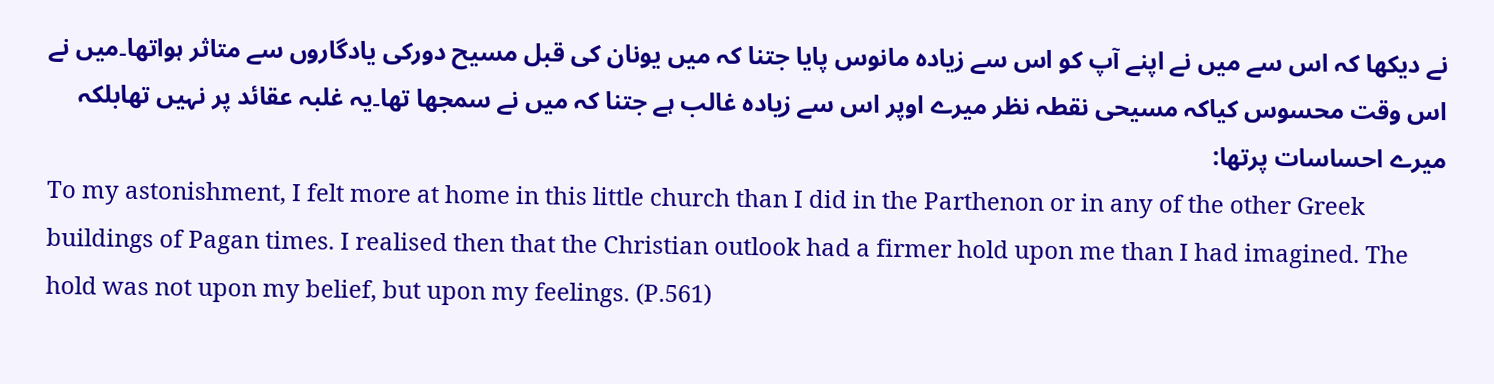نے دیکھا کہ اس سے میں نے اپنے آپ کو اس سے زیادہ مانوس پایا جتنا کہ میں یونان کی قبل مسیح دورکی یادگاروں سے متاثر ہواتھا۔میں نے اس وقت محسوس کیاکہ مسیحی نقطہ نظر میرے اوپر اس سے زیادہ غالب ہے جتنا کہ میں نے سمجھا تھا۔یہ غلبہ عقائد پر نہیں تھابلکہ میرے احساسات پرتھا:
To my astonishment, I felt more at home in this little church than I did in the Parthenon or in any of the other Greek buildings of Pagan times. I realised then that the Christian outlook had a firmer hold upon me than I had imagined. The hold was not upon my belief, but upon my feelings. (P.561)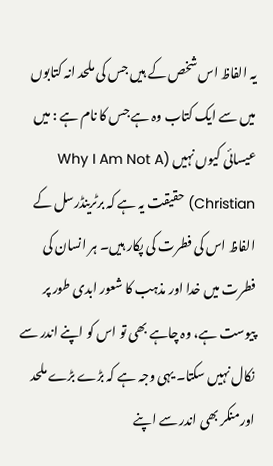یہ الفاظ اس شخص کے ہیں جس کی ملحد انہ کتابوں میں سے ایک کتاب وہ ہے جس کا نام ہے : میں عیسائی کیوں نہیں (Why I Am Not A Christian) حقیقت یہ ہے کہ برٹرینڈرسل کے الفاظ اس کی فطرت کی پکار ہیں۔ ہر انسان کی فطرت میں خدا اور مذہب کا شعور ابدی طور پر پیوست ہے، وہ چاہے بھی تو اس کو اپنے اندر سے نکال نہیں سکتا۔ یہی وجہ ہے کہ بڑے بڑے ملحد اورمنکر بھی اندر سے اپنے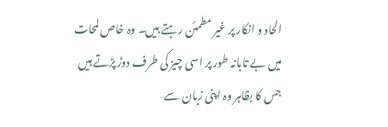الحاد و انکار پر غیر مطمئن رہتے ہیں۔ وہ خاص لمحات میں بے تابانہ طور پر اسی چیز کی طرف دوڑ پڑتے ہیں جس کا بظاہر وہ اپنی زبان سے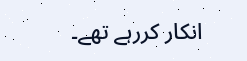انکار کررہے تھے۔